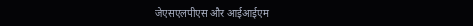जेएसएलपीएस और आईआईएम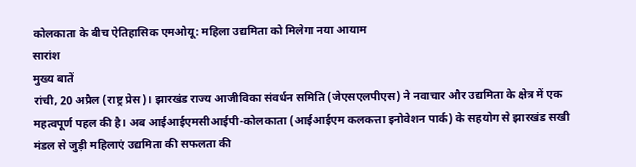कोलकाता के बीच ऐतिहासिक एमओयू: महिला उद्यमिता को मिलेगा नया आयाम
सारांश
मुख्य बातें
रांची, 20 अप्रैल (राष्ट्र प्रेस)। झारखंड राज्य आजीविका संवर्धन समिति (जेएसएलपीएस) ने नवाचार और उद्यमिता के क्षेत्र में एक महत्वपूर्ण पहल की है। अब आईआईएमसीआईपी-कोलकाता (आईआईएम कलकत्ता इनोवेशन पार्क) के सहयोग से झारखंड सखी मंडल से जुड़ी महिलाएं उद्यमिता की सफलता की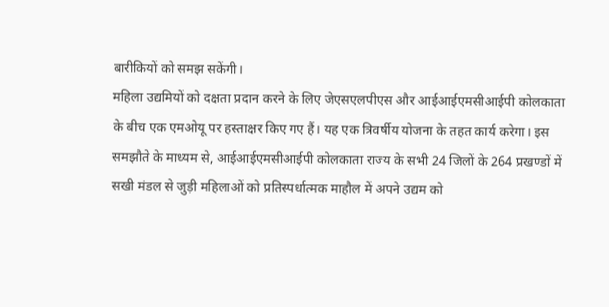बारीकियों को समझ सकेंगी।
महिला उद्यमियों को दक्षता प्रदान करने के लिए जेएसएलपीएस और आईआईएमसीआईपी कोलकाता के बीच एक एमओयू पर हस्ताक्षर किए गए हैं। यह एक त्रिवर्षीय योजना के तहत कार्य करेगा। इस समझौते के माध्यम से, आईआईएमसीआईपी कोलकाता राज्य के सभी 24 जिलों के 264 प्रखण्डों में सखी मंडल से जुड़ी महिलाओं को प्रतिस्पर्धात्मक माहौल में अपने उद्यम को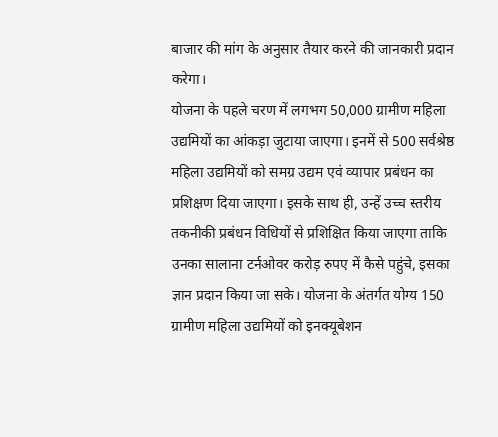बाजार की मांग के अनुसार तैयार करने की जानकारी प्रदान करेगा।
योजना के पहले चरण में लगभग 50,000 ग्रामीण महिला उद्यमियों का आंकड़ा जुटाया जाएगा। इनमें से 500 सर्वश्रेष्ठ महिला उद्यमियों को समग्र उद्यम एवं व्यापार प्रबंधन का प्रशिक्षण दिया जाएगा। इसके साथ ही, उन्हें उच्च स्तरीय तकनीकी प्रबंधन विधियों से प्रशिक्षित किया जाएगा ताकि उनका सालाना टर्नओवर करोड़ रुपए में कैसे पहुंचे, इसका ज्ञान प्रदान किया जा सके। योजना के अंतर्गत योग्य 150 ग्रामीण महिला उद्यमियों को इनक्यूबेशन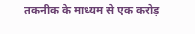तकनीक के माध्यम से एक करोड़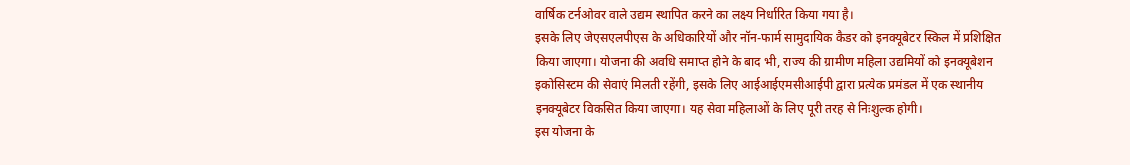वार्षिक टर्नओवर वाले उद्यम स्थापित करने का लक्ष्य निर्धारित किया गया है।
इसके लिए जेएसएलपीएस के अधिकारियों और नॉन-फार्म सामुदायिक कैडर को इनक्यूबेटर स्किल में प्रशिक्षित किया जाएगा। योजना की अवधि समाप्त होने के बाद भी, राज्य की ग्रामीण महिला उद्यमियों को इनक्यूबेशन इकोसिस्टम की सेवाएं मिलती रहेंगी, इसके लिए आईआईएमसीआईपी द्वारा प्रत्येक प्रमंडल में एक स्थानीय इनक्यूबेटर विकसित किया जाएगा। यह सेवा महिलाओं के लिए पूरी तरह से निःशुल्क होगी।
इस योजना के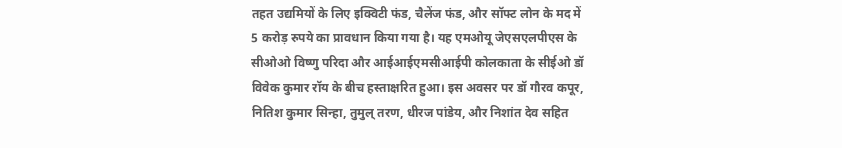तहत उद्यमियों के लिए इक्विटी फंड, चैलेंज फंड, और सॉफ्ट लोन के मद में 5 करोड़ रुपये का प्रावधान किया गया है। यह एमओयू जेएसएलपीएस के सीओओ विष्णु परिदा और आईआईएमसीआईपी कोलकाता के सीईओ डॉ विवेक कुमार रॉय के बीच हस्ताक्षरित हुआ। इस अवसर पर डॉ गौरव कपूर, नितिश कुमार सिन्हा, तुमुल् तरण, धीरज पांडेय, और निशांत देव सहित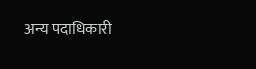अन्य पदाधिकारी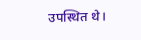उपस्थित थे।